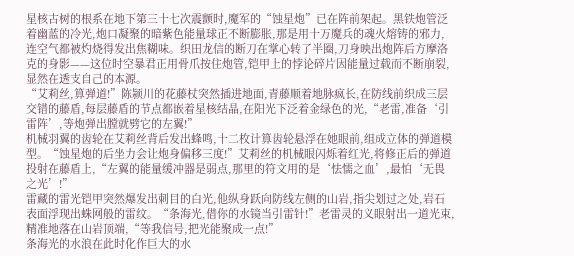星核古树的根系在地下第三十七次震颤时,魔军的“蚀星炮”已在阵前架起。黑铁炮管泛着幽蓝的冷光,炮口凝聚的暗紫色能量球正不断膨胀,那是用十万魔兵的魂火熔铸的邪力,连空气都被灼烧得发出焦糊味。织田龙信的断刀在掌心转了半圈,刀身映出炮阵后方摩洛克的身影——这位时空暴君正用骨爪按住炮管,铠甲上的悖论碎片因能量过载而不断崩裂,显然在透支自己的本源。
“艾莉丝,算弹道!”陈颍川的花藤杖突然插进地面,青藤顺着地脉疯长,在防线前织成三层交错的藤盾,每层藤盾的节点都嵌着星核结晶,在阳光下泛着金绿色的光,“老雷,准备‘引雷阵’,等炮弹出膛就劈它的左翼!”
机械羽翼的齿轮在艾莉丝背后发出蜂鸣,十二枚计算齿轮悬浮在她眼前,组成立体的弹道模型。“蚀星炮的后坐力会让炮身偏移三度!”艾莉丝的机械眼闪烁着红光,将修正后的弹道投射在藤盾上,“左翼的能量缓冲器是弱点,那里的符文用的是‘怯懦之血’,最怕‘无畏之光’!”
雷藏的雷光铠甲突然爆发出刺目的白光,他纵身跃向防线左侧的山岩,指尖划过之处,岩石表面浮现出蛛网般的雷纹。“条海光,借你的水镜当引雷针!”老雷灵的义眼射出一道光束,精准地落在山岩顶端,“等我信号,把光能聚成一点!”
条海光的水浪在此时化作巨大的水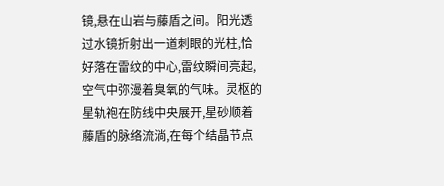镜,悬在山岩与藤盾之间。阳光透过水镜折射出一道刺眼的光柱,恰好落在雷纹的中心,雷纹瞬间亮起,空气中弥漫着臭氧的气味。灵枢的星轨袍在防线中央展开,星砂顺着藤盾的脉络流淌,在每个结晶节点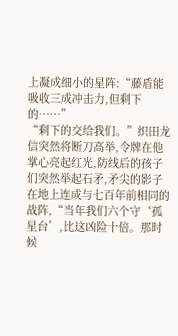上凝成细小的星阵:“藤盾能吸收三成冲击力,但剩下的……”
“剩下的交给我们。”织田龙信突然将断刀高举,令牌在他掌心亮起红光,防线后的孩子们突然举起石矛,矛尖的影子在地上连成与七百年前相同的战阵,“当年我们六个守‘孤星台’,比这凶险十倍。那时候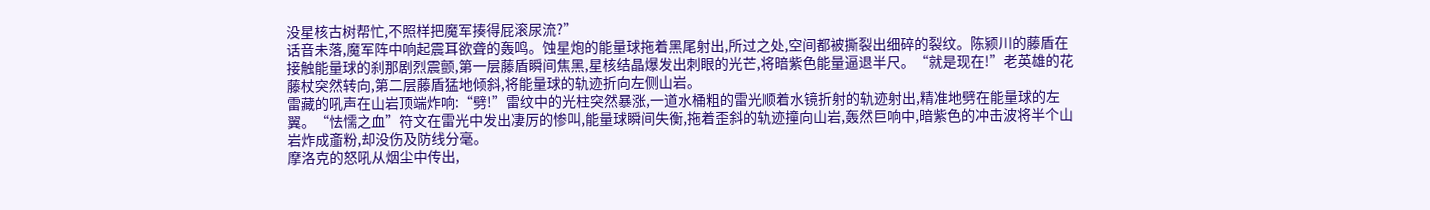没星核古树帮忙,不照样把魔军揍得屁滚尿流?”
话音未落,魔军阵中响起震耳欲聋的轰鸣。蚀星炮的能量球拖着黑尾射出,所过之处,空间都被撕裂出细碎的裂纹。陈颍川的藤盾在接触能量球的刹那剧烈震颤,第一层藤盾瞬间焦黑,星核结晶爆发出刺眼的光芒,将暗紫色能量逼退半尺。“就是现在!”老英雄的花藤杖突然转向,第二层藤盾猛地倾斜,将能量球的轨迹折向左侧山岩。
雷藏的吼声在山岩顶端炸响:“劈!”雷纹中的光柱突然暴涨,一道水桶粗的雷光顺着水镜折射的轨迹射出,精准地劈在能量球的左翼。“怯懦之血”符文在雷光中发出凄厉的惨叫,能量球瞬间失衡,拖着歪斜的轨迹撞向山岩,轰然巨响中,暗紫色的冲击波将半个山岩炸成齑粉,却没伤及防线分毫。
摩洛克的怒吼从烟尘中传出,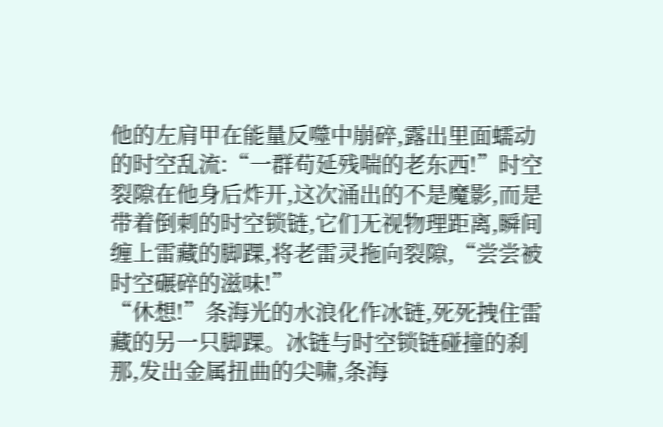他的左肩甲在能量反噬中崩碎,露出里面蠕动的时空乱流:“一群苟延残喘的老东西!”时空裂隙在他身后炸开,这次涌出的不是魔影,而是带着倒刺的时空锁链,它们无视物理距离,瞬间缠上雷藏的脚踝,将老雷灵拖向裂隙,“尝尝被时空碾碎的滋味!”
“休想!”条海光的水浪化作冰链,死死拽住雷藏的另一只脚踝。冰链与时空锁链碰撞的刹那,发出金属扭曲的尖啸,条海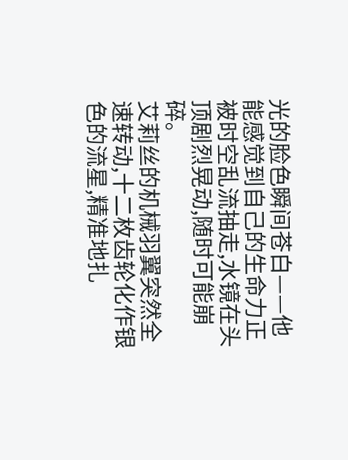光的脸色瞬间苍白——他能感觉到自己的生命力正被时空乱流抽走,水镜在头顶剧烈晃动,随时可能崩碎。
艾莉丝的机械羽翼突然全速转动,十二枚齿轮化作银色的流星,精准地扎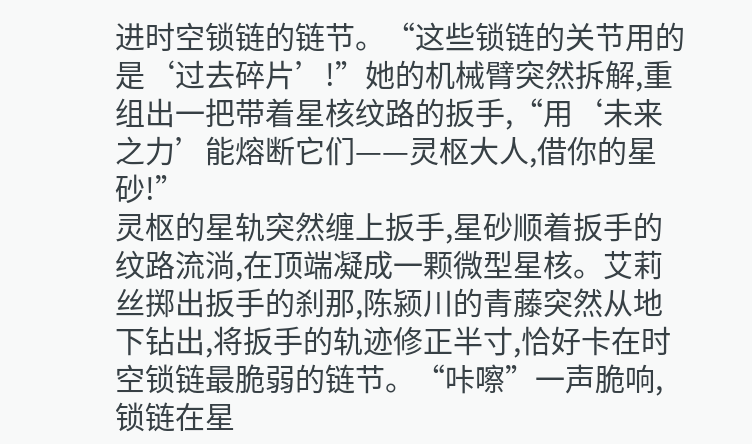进时空锁链的链节。“这些锁链的关节用的是‘过去碎片’!”她的机械臂突然拆解,重组出一把带着星核纹路的扳手,“用‘未来之力’能熔断它们——灵枢大人,借你的星砂!”
灵枢的星轨突然缠上扳手,星砂顺着扳手的纹路流淌,在顶端凝成一颗微型星核。艾莉丝掷出扳手的刹那,陈颍川的青藤突然从地下钻出,将扳手的轨迹修正半寸,恰好卡在时空锁链最脆弱的链节。“咔嚓”一声脆响,锁链在星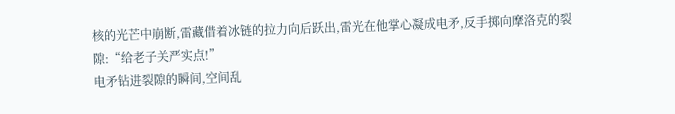核的光芒中崩断,雷藏借着冰链的拉力向后跃出,雷光在他掌心凝成电矛,反手掷向摩洛克的裂隙:“给老子关严实点!”
电矛钻进裂隙的瞬间,空间乱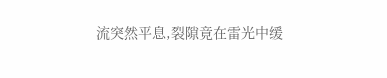流突然平息,裂隙竟在雷光中缓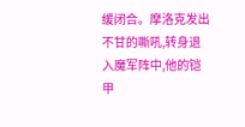缓闭合。摩洛克发出不甘的嘶吼,转身退入魔军阵中,他的铠甲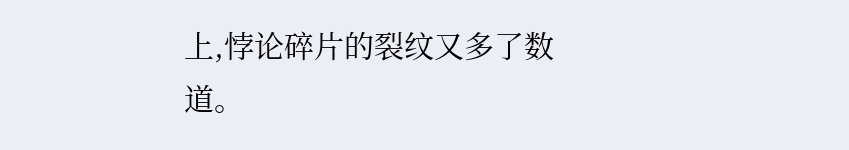上,悖论碎片的裂纹又多了数道。